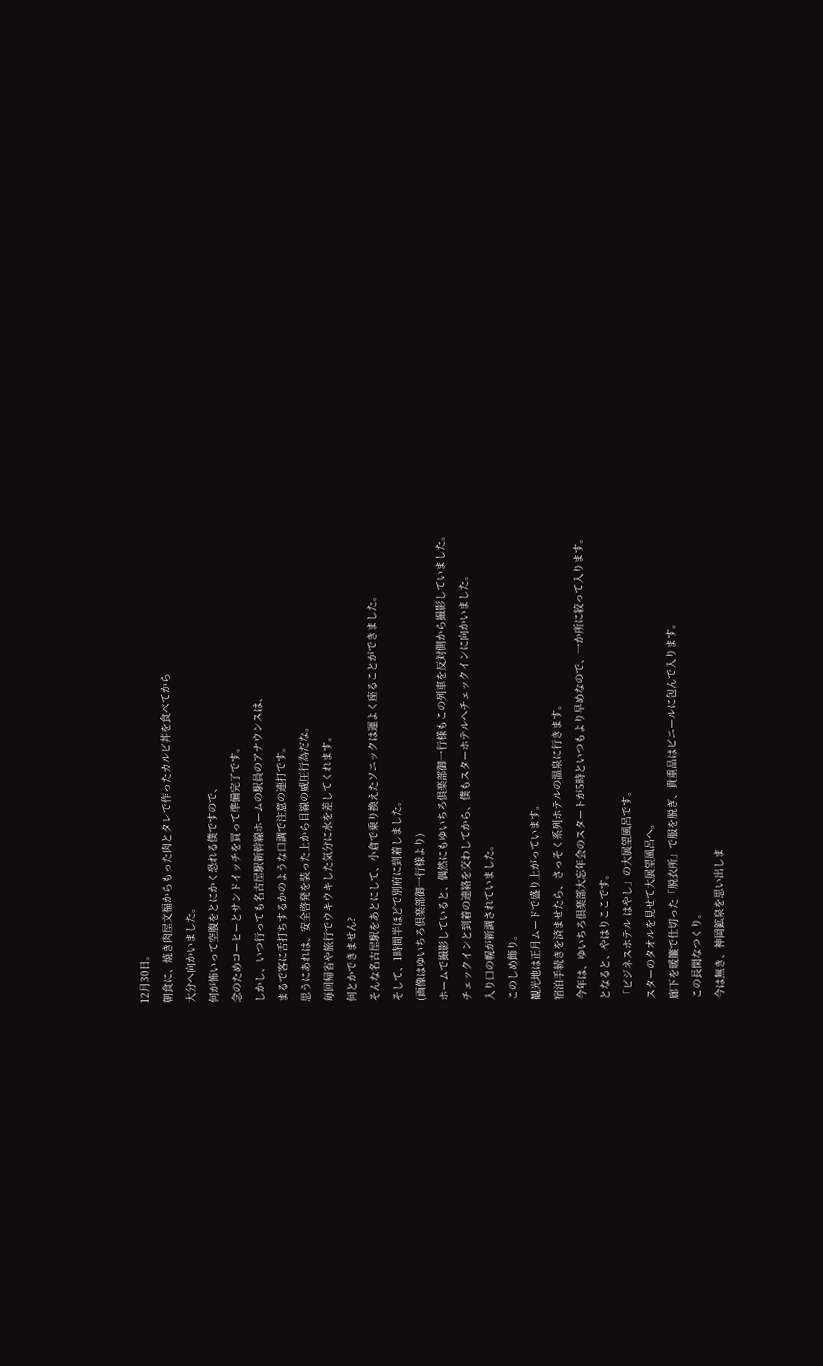12月30日。
朝食に、焼き肉屋文福からもった肉とタレで作ったカルビ丼を食べてから
大分へ向かいました。
何が怖いって空腹をとにかく恐れる僕ですので、
念のためコーヒーとサンドイッチを買って準備完了です。
しかし、いつ行っても名古屋駅新幹線ホームの駅員のアナウンスは、
まるで客に舌打ちするかのような口調で注意の連打です。
思うにあれは、安全啓発を装った上から目線の威圧行為だな。
毎回帰省や旅行でウキウキした気分に水を差してくれます。
何とかできません?
そんな名古屋駅をあとにして、小倉で乗り換えたソニックは運よく座ることができました。
そして、1時間半ほどで別府に到着しました。
(画像はゆいちろ倶楽部御一行様より)
ホームで撮影していると、偶然にもゆいちろ俱楽部御一行様もこの列車を反対側から撮影していました。
チェックインと到着の連絡を交わしてから、僕もスターホテルへチェックインに向かいました。
入り口の幌が新調されていました。
このしめ飾り。
観光地は正月ムードで盛り上がっています。
宿泊手続きを済ませたら、さっそく系列ホテルの温泉に行きます。
今年は、ゆいちろ倶楽部大忘年会のスタートが5時といつもより早めなので、一か所に絞って入ります。
となると、やはりここです。
「ビジネスホテル はやし」の大展望風呂です。
スターのタオルを見せて大展望風呂へ。
廊下を暖簾で仕切った「脱衣所」で服を脱ぎ、貴重品はビニールに包んで入ります。
この長閑なつくり。
今は無き、神岡鉱泉を思い出しま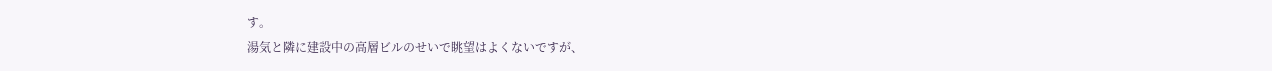す。
湯気と隣に建設中の高層ビルのせいで眺望はよくないですが、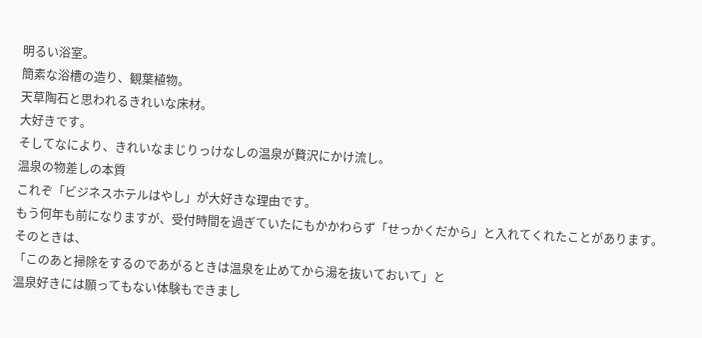明るい浴室。
簡素な浴槽の造り、観葉植物。
天草陶石と思われるきれいな床材。
大好きです。
そしてなにより、きれいなまじりっけなしの温泉が贅沢にかけ流し。
温泉の物差しの本質
これぞ「ビジネスホテルはやし」が大好きな理由です。
もう何年も前になりますが、受付時間を過ぎていたにもかかわらず「せっかくだから」と入れてくれたことがあります。
そのときは、
「このあと掃除をするのであがるときは温泉を止めてから湯を抜いておいて」と
温泉好きには願ってもない体験もできまし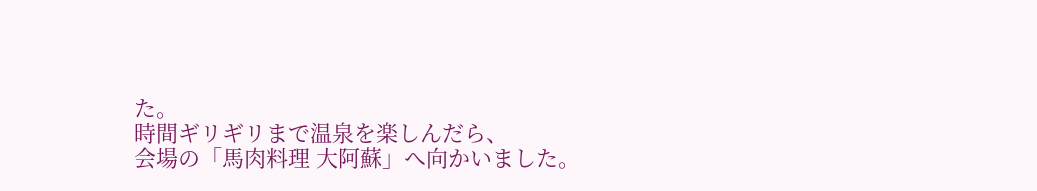た。
時間ギリギリまで温泉を楽しんだら、
会場の「馬肉料理 大阿蘇」へ向かいました。